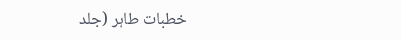خطبات طاہر (جلد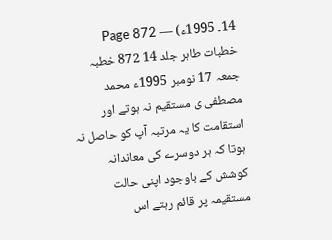14۔ 1995ء) — Page 872
خطبات طاہر جلد 14 872 خطبہ جمعہ 17 نومبر 1995ء محمد مصطفی ی مستقیم نہ ہوتے اور استقامت کا یہ مرتبہ آپ کو حاصل نہ ہوتا کہ ہر دوسرے کی معاندانہ کوشش کے باوجود اپنی حالت مستقیمہ پر قائم رہتے اس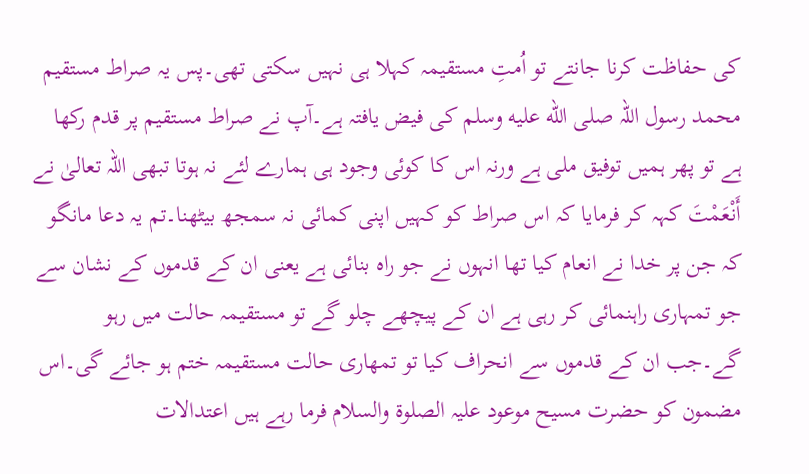کی حفاظت کرنا جانتے تو اُمتِ مستقیمہ کہلا ہی نہیں سکتی تھی۔پس یہ صراط مستقیم محمد رسول اللہ صلى الله عليه وسلم کی فیض یافتہ ہے۔آپ نے صراط مستقیم پر قدم رکھا ہے تو پھر ہمیں توفیق ملی ہے ورنہ اس کا کوئی وجود ہی ہمارے لئے نہ ہوتا تبھی اللہ تعالیٰ نے أَنْعَمْتَ کہہ کر فرمایا کہ اس صراط کو کہیں اپنی کمائی نہ سمجھ بیٹھنا۔تم یہ دعا مانگو کہ جن پر خدا نے انعام کیا تھا انہوں نے جو راہ بنائی ہے یعنی ان کے قدموں کے نشان سے جو تمہاری راہنمائی کر رہی ہے ان کے پیچھے چلو گے تو مستقیمہ حالت میں رہو گے۔جب ان کے قدموں سے انحراف کیا تو تمھاری حالت مستقیمہ ختم ہو جائے گی۔اس مضمون کو حضرت مسیح موعود علیہ الصلوۃ والسلام فرما رہے ہیں اعتدالات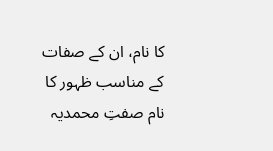کا نام، ان کے صفات کے مناسب ظہور کا نام صفتِ محمدیہ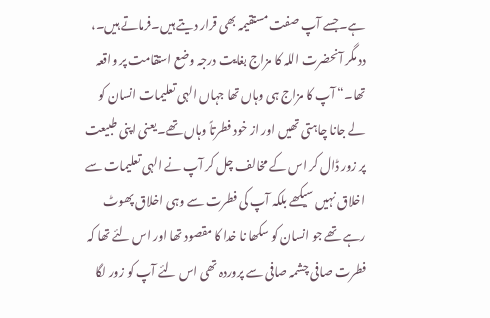ہے۔جسے آپ صفت مستقیمہ بھی قرار دیتے ہیں۔فرماتے ہیں۔، دد مگر آنحضرت اللہ کا مزاج بغایت درجہ وضع استقامت پر واقعہ تھا۔“ آپ کا مزاج ہی وہاں تھا جہاں الہی تعلیمات انسان کو لے جانا چاہتی تھیں اور از خود فطرتاً وہاں تھے۔یعنی اپنی طبیعت پر زور ڈال کر اس کے مخالف چل کر آپ نے الہی تعلیمات سے اخلاق نہیں سیکھے بلکہ آپ کی فطرت سے وہی اخلاق پھوٹ رہے تھے جو انسان کو سکھا نا خدا کا مقصود تھا اور اس لئے تھا کہ فطرت صافی چشمہ صافی سے پروردہ تھی اس لئے آپ کو زور لگا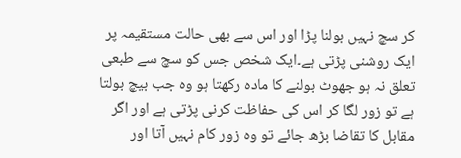کر سچ نہیں بولنا پڑا اور اس سے بھی حالت مستقیمہ پر ایک روشنی پڑتی ہے۔ایک شخص جس کو سچ سے طبعی تعلق نہ ہو جھوٹ بولنے کا مادہ رکھتا ہو وہ جب بیچ بولتا ہے تو زور لگا کر اس کی حفاظت کرنی پڑتی ہے اور اگر مقابل کا تقاضا بڑھ جائے تو وہ زور کام نہیں آتا اور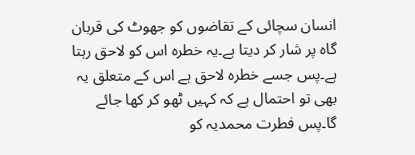انسان سچائی کے تقاضوں کو جھوٹ کی قربان گاہ پر شار کر دیتا ہے۔یہ خطرہ اس کو لاحق رہتا ہے۔پس جسے خطرہ لاحق ہے اس کے متعلق یہ بھی تو احتمال ہے کہ کہیں ٹھو کر کھا جائے گا۔پس فطرت محمدیہ کو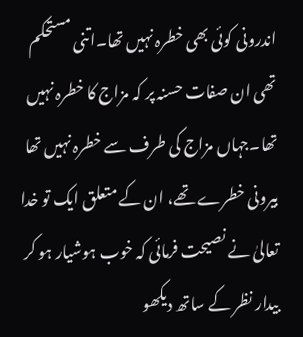اندرونی کوئی بھی خطرہ نہیں تھا۔اتنی مستحکم تھی ان صفات حسنہ پر کہ مزاج کا خطرہ نہیں تھا۔جہاں مزاج کی طرف سے خطرہ نہیں تھا بیرونی خطرے تھے، ان کے متعلق ایک تو خدا تعالیٰ نے نصیحت فرمائی کہ خوب ہوشیار ہو کر بیدار نظر کے ساتھ دیکھو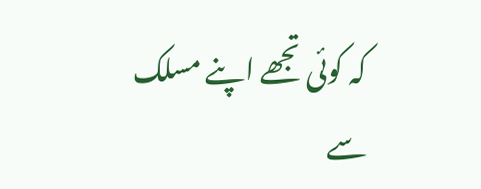کہ کوئی تجھے اپنے مسلک سے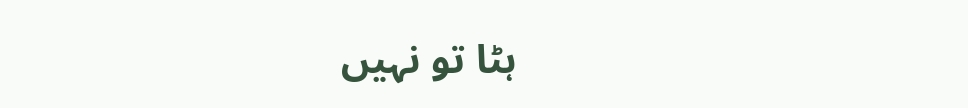ہٹا تو نہیں